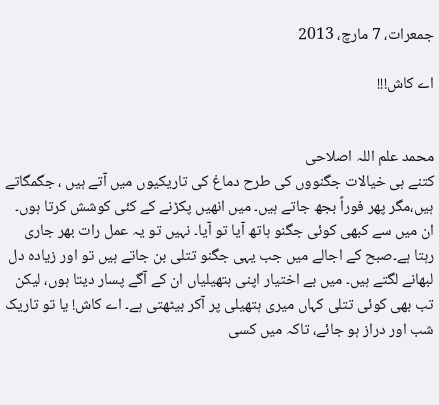جمعرات، 7 مارچ، 2013

اے کاش!!!


محمد علم اللہ اصلاحی
کتنے ہی خیالات جگنووں کی طرح دماغ کی تاریکیوں میں آتے ہیں ، جگمگاتے ہیں،مگر پھر فوراً بجھ جاتے ہیں۔ میں انھیں پکڑنے کے کئی کوشش کرتا ہوں۔ ان میں سے کبھی کوئی جگنو ہاتھ آیا تو آیا۔ نہیں تو یہ عمل رات بھر جاری رہتا ہے۔صبح کے اجالے میں جب یہی جگنو تتلی بن جاتے ہیں تو اور زیادہ دل لبھانے لگتے ہیں۔ میں بے اختیار اپنی ہتھیلیاں ان کے آگے پسار دیتا ہوں، لیکن تب بھی کوئی تتلی کہاں میری ہتھیلی پر آکر بیٹھتی ہے۔ اے کاش! یا تو تاریک شب اور دراز ہو جائے، تاکہ میں کسی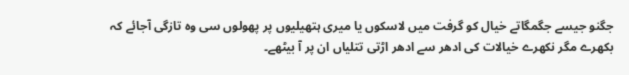جگنو جیسے جگمگاتے خیال کو گرفت میں لاسکوں یا میری ہتھیلیوں پر پھولوں سی وہ تازگی آجائے کہ بکھرے مگر نکھرے خیالات کی ادھر سے ادھر اڑتی تتلیاں ان پر آ بیٹھے۔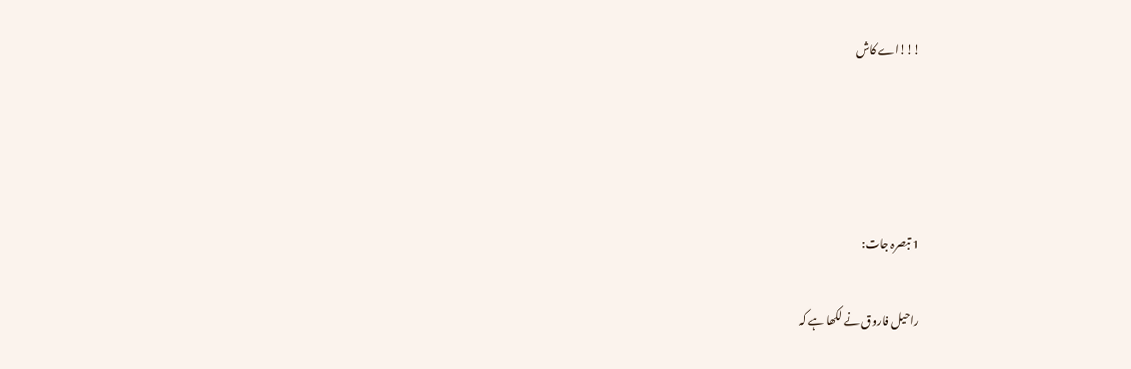!!!اے کاش




1 تبصرہ جات:

راحیل فاروق نے لکھا ہے کہ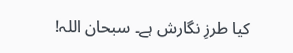کیا طرزِ نگارش ہے۔ سبحان اللہ!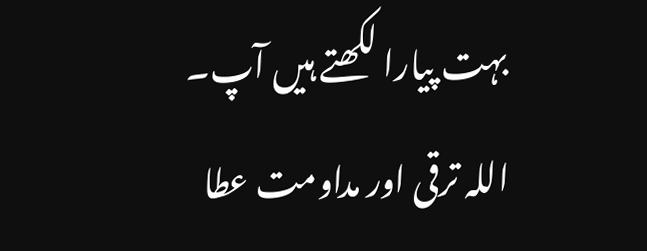بہت پیارا لکھتے ہیں آپ۔ اللہ ترقی اور مداومت عطا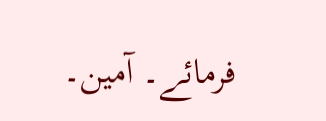فرمائے۔ آمین۔